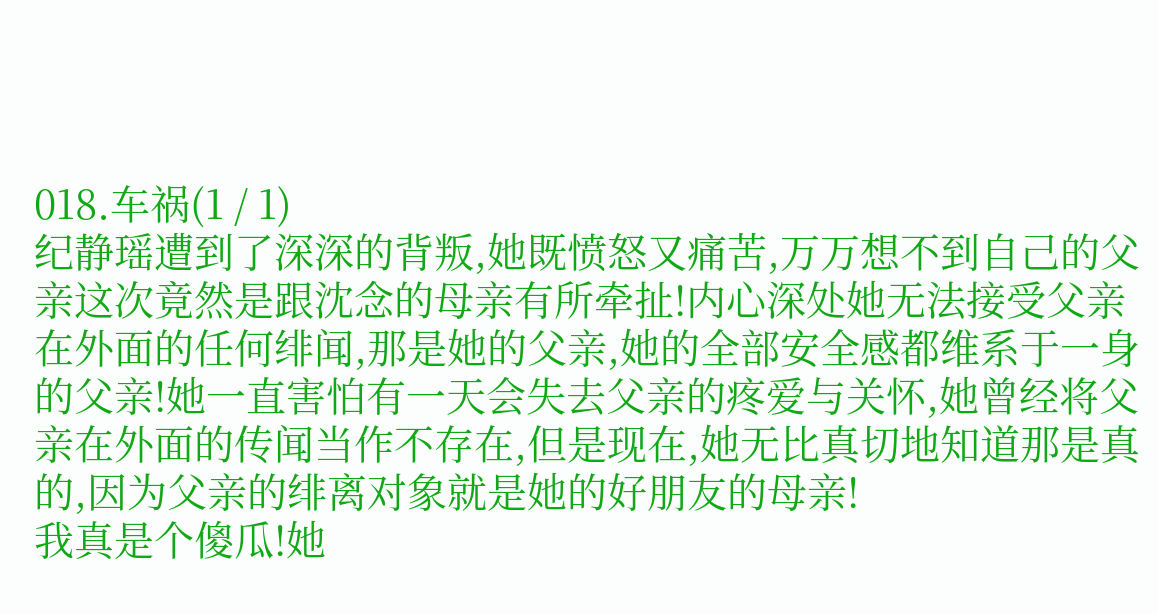018.车祸(1 / 1)
纪静瑶遭到了深深的背叛,她既愤怒又痛苦,万万想不到自己的父亲这次竟然是跟沈念的母亲有所牵扯!内心深处她无法接受父亲在外面的任何绯闻,那是她的父亲,她的全部安全感都维系于一身的父亲!她一直害怕有一天会失去父亲的疼爱与关怀,她曾经将父亲在外面的传闻当作不存在,但是现在,她无比真切地知道那是真的,因为父亲的绯离对象就是她的好朋友的母亲!
我真是个傻瓜!她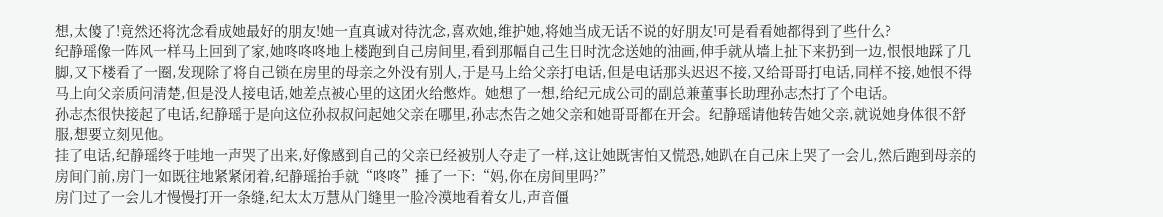想,太傻了!竟然还将沈念看成她最好的朋友!她一直真诚对待沈念,喜欢她,维护她,将她当成无话不说的好朋友!可是看看她都得到了些什么?
纪静瑶像一阵风一样马上回到了家,她咚咚咚地上楼跑到自己房间里,看到那幅自己生日时沈念送她的油画,伸手就从墙上扯下来扔到一边,恨恨地踩了几脚,又下楼看了一圈,发现除了将自己锁在房里的母亲之外没有别人,于是马上给父亲打电话,但是电话那头迟迟不接,又给哥哥打电话,同样不接,她恨不得马上向父亲质问清楚,但是没人接电话,她差点被心里的这团火给憋炸。她想了一想,给纪元成公司的副总兼董事长助理孙志杰打了个电话。
孙志杰很快接起了电话,纪静瑶于是向这位孙叔叔问起她父亲在哪里,孙志杰告之她父亲和她哥哥都在开会。纪静瑶请他转告她父亲,就说她身体很不舒服,想要立刻见他。
挂了电话,纪静瑶终于哇地一声哭了出来,好像感到自己的父亲已经被别人夺走了一样,这让她既害怕又慌恐,她趴在自己床上哭了一会儿,然后跑到母亲的房间门前,房门一如既往地紧紧闭着,纪静瑶抬手就“咚咚”捶了一下:“妈,你在房间里吗?”
房门过了一会儿才慢慢打开一条缝,纪太太万慧从门缝里一脸冷漠地看着女儿,声音僵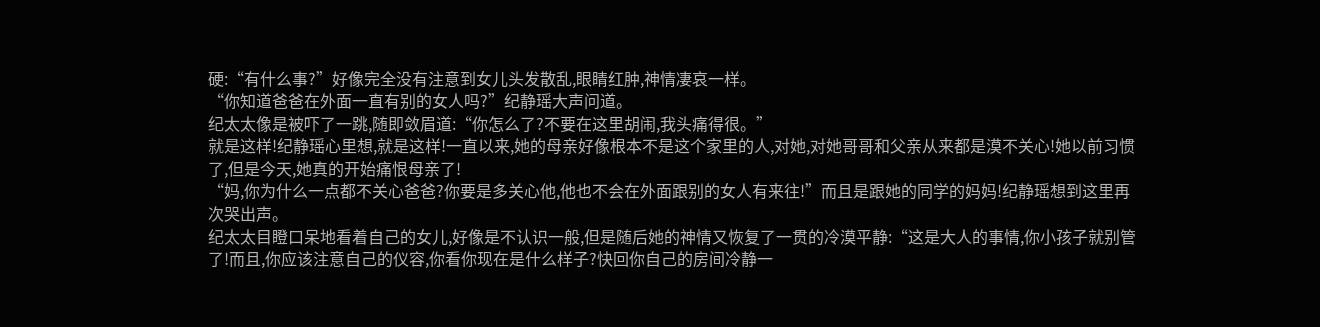硬:“有什么事?”好像完全没有注意到女儿头发散乱,眼睛红肿,神情凄哀一样。
“你知道爸爸在外面一直有别的女人吗?”纪静瑶大声问道。
纪太太像是被吓了一跳,随即敛眉道:“你怎么了?不要在这里胡闹,我头痛得很。”
就是这样!纪静瑶心里想,就是这样!一直以来,她的母亲好像根本不是这个家里的人,对她,对她哥哥和父亲从来都是漠不关心!她以前习惯了,但是今天,她真的开始痛恨母亲了!
“妈,你为什么一点都不关心爸爸?你要是多关心他,他也不会在外面跟别的女人有来往!”而且是跟她的同学的妈妈!纪静瑶想到这里再次哭出声。
纪太太目瞪口呆地看着自己的女儿,好像是不认识一般,但是随后她的神情又恢复了一贯的冷漠平静:“这是大人的事情,你小孩子就别管了!而且,你应该注意自己的仪容,你看你现在是什么样子?快回你自己的房间冷静一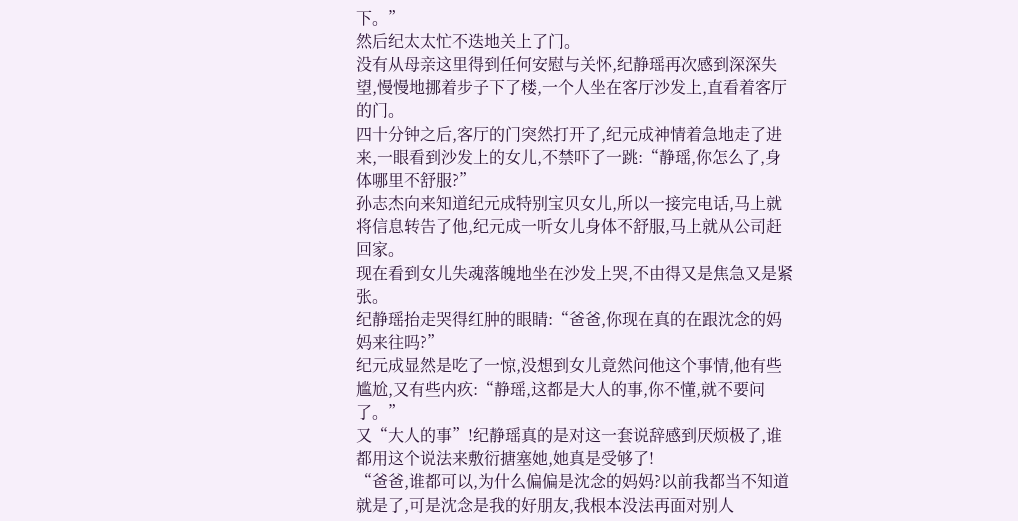下。”
然后纪太太忙不迭地关上了门。
没有从母亲这里得到任何安慰与关怀,纪静瑶再次感到深深失望,慢慢地挪着步子下了楼,一个人坐在客厅沙发上,直看着客厅的门。
四十分钟之后,客厅的门突然打开了,纪元成神情着急地走了进来,一眼看到沙发上的女儿,不禁吓了一跳:“静瑶,你怎么了,身体哪里不舒服?”
孙志杰向来知道纪元成特别宝贝女儿,所以一接完电话,马上就将信息转告了他,纪元成一听女儿身体不舒服,马上就从公司赶回家。
现在看到女儿失魂落魄地坐在沙发上哭,不由得又是焦急又是紧张。
纪静瑶抬走哭得红肿的眼睛:“爸爸,你现在真的在跟沈念的妈妈来往吗?”
纪元成显然是吃了一惊,没想到女儿竟然问他这个事情,他有些尴尬,又有些内疚:“静瑶,这都是大人的事,你不懂,就不要问了。”
又“大人的事”!纪静瑶真的是对这一套说辞感到厌烦极了,谁都用这个说法来敷衍搪塞她,她真是受够了!
“爸爸,谁都可以,为什么偏偏是沈念的妈妈?以前我都当不知道就是了,可是沈念是我的好朋友,我根本没法再面对别人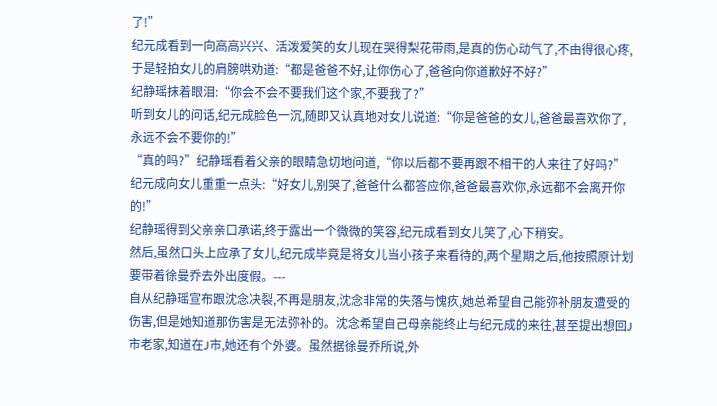了!”
纪元成看到一向高高兴兴、活泼爱笑的女儿现在哭得梨花带雨,是真的伤心动气了,不由得很心疼,于是轻拍女儿的肩膀哄劝道:“都是爸爸不好,让你伤心了,爸爸向你道歉好不好?”
纪静瑶抹着眼泪:“你会不会不要我们这个家,不要我了?”
听到女儿的问话,纪元成脸色一沉,随即又认真地对女儿说道:“你是爸爸的女儿,爸爸最喜欢你了,永远不会不要你的!”
“真的吗?”纪静瑶看着父亲的眼睛急切地问道,“你以后都不要再跟不相干的人来往了好吗?”
纪元成向女儿重重一点头:“好女儿,别哭了,爸爸什么都答应你,爸爸最喜欢你,永远都不会离开你的!”
纪静瑶得到父亲亲口承诺,终于露出一个微微的笑容,纪元成看到女儿笑了,心下稍安。
然后,虽然口头上应承了女儿,纪元成毕竟是将女儿当小孩子来看待的,两个星期之后,他按照原计划要带着徐曼乔去外出度假。---
自从纪静瑶宣布跟沈念决裂,不再是朋友,沈念非常的失落与愧疚,她总希望自己能弥补朋友遭受的伤害,但是她知道那伤害是无法弥补的。沈念希望自己母亲能终止与纪元成的来往,甚至提出想回J市老家,知道在J市,她还有个外婆。虽然据徐曼乔所说,外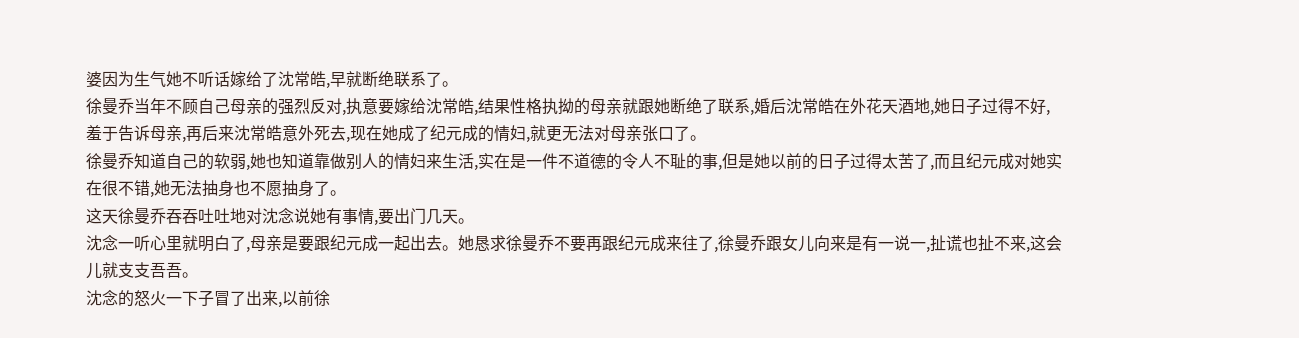婆因为生气她不听话嫁给了沈常皓,早就断绝联系了。
徐曼乔当年不顾自己母亲的强烈反对,执意要嫁给沈常皓,结果性格执拗的母亲就跟她断绝了联系,婚后沈常皓在外花天酒地,她日子过得不好,羞于告诉母亲,再后来沈常皓意外死去,现在她成了纪元成的情妇,就更无法对母亲张口了。
徐曼乔知道自己的软弱,她也知道靠做别人的情妇来生活,实在是一件不道德的令人不耻的事,但是她以前的日子过得太苦了,而且纪元成对她实在很不错,她无法抽身也不愿抽身了。
这天徐曼乔吞吞吐吐地对沈念说她有事情,要出门几天。
沈念一听心里就明白了,母亲是要跟纪元成一起出去。她恳求徐曼乔不要再跟纪元成来往了,徐曼乔跟女儿向来是有一说一,扯谎也扯不来,这会儿就支支吾吾。
沈念的怒火一下子冒了出来,以前徐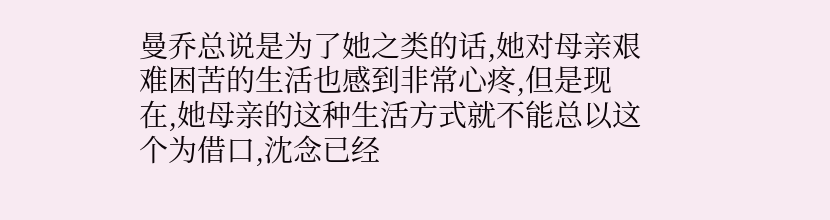曼乔总说是为了她之类的话,她对母亲艰难困苦的生活也感到非常心疼,但是现在,她母亲的这种生活方式就不能总以这个为借口,沈念已经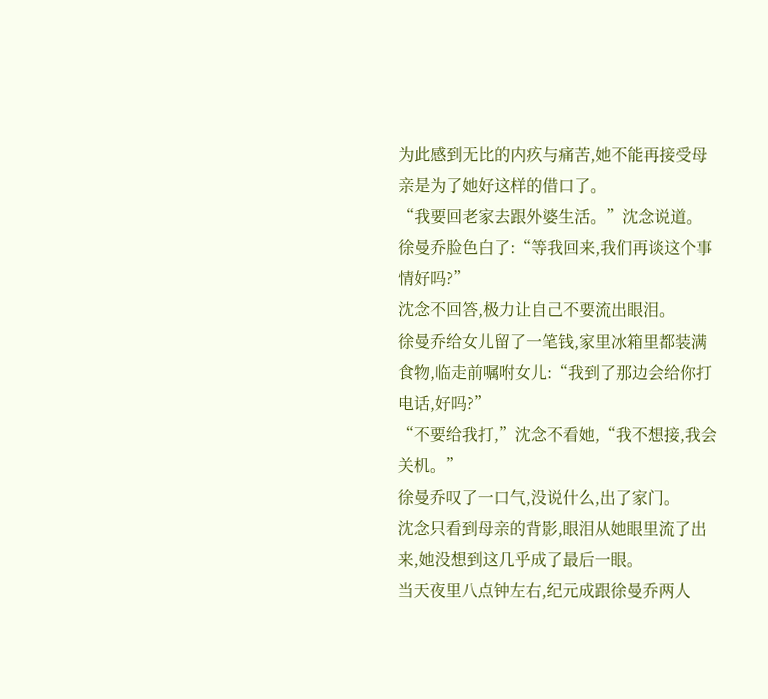为此感到无比的内疚与痛苦,她不能再接受母亲是为了她好这样的借口了。
“我要回老家去跟外婆生活。”沈念说道。
徐曼乔脸色白了:“等我回来,我们再谈这个事情好吗?”
沈念不回答,极力让自己不要流出眼泪。
徐曼乔给女儿留了一笔钱,家里冰箱里都装满食物,临走前嘱咐女儿:“我到了那边会给你打电话,好吗?”
“不要给我打,”沈念不看她,“我不想接,我会关机。”
徐曼乔叹了一口气,没说什么,出了家门。
沈念只看到母亲的背影,眼泪从她眼里流了出来,她没想到这几乎成了最后一眼。
当天夜里八点钟左右,纪元成跟徐曼乔两人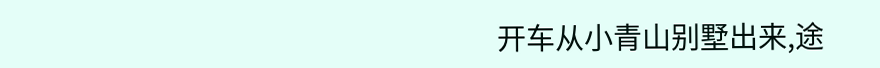开车从小青山别墅出来,途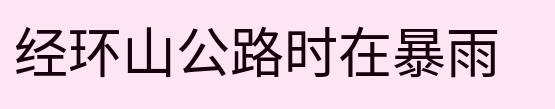经环山公路时在暴雨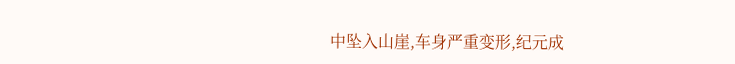中坠入山崖,车身严重变形,纪元成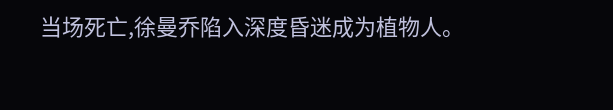当场死亡,徐曼乔陷入深度昏迷成为植物人。